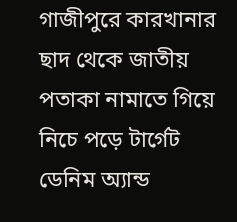গাজীপুরে কারখানার ছাদ থেকে জাতীয় পতাকা নামাতে গিয়ে নিচে পড়ে টার্গেট ডেনিম অ্যান্ড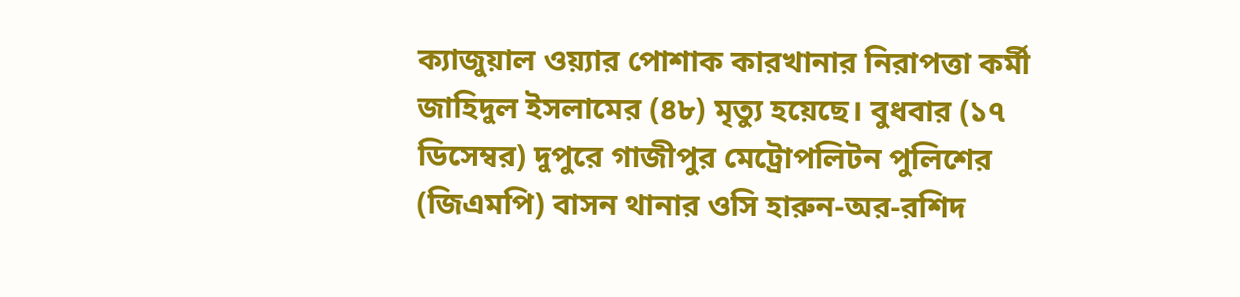ক্যাজুয়াল ওয়্যার পোশাক কারখানার নিরাপত্তা কর্মী জাহিদুল ইসলামের (৪৮) মৃত্যু হয়েছে। বুধবার (১৭ ডিসেম্বর) দুপুরে গাজীপুর মেট্রোপলিটন পুলিশের (জিএমপি) বাসন থানার ওসি হারুন-অর-রশিদ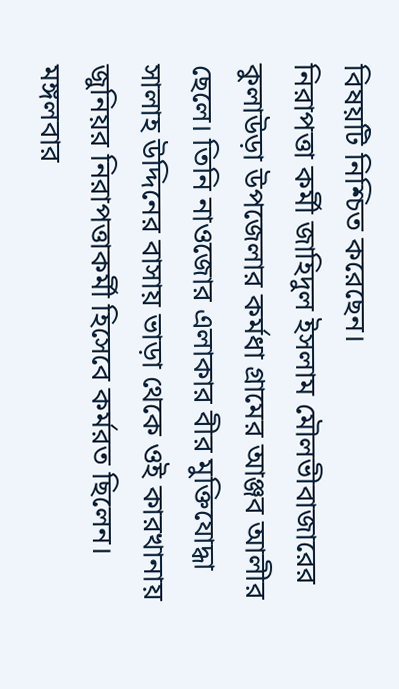বিষয়টি নিশ্চিত করেছেন।
নিরাপত্তা কর্মী জাহিদুল ইসলাম মৌলভীবাজারের কুলাউড়া উপজেলার কর্মধা গ্রামের আঞ্জব আলীর ছেলে। তিনি নাওজোর এলাকার বীর মুক্তিযোদ্ধা সালাহ উদ্দিনের বাসায় ভাড়া থেকে ওই কারখানায় জুনিয়র নিরাপত্তাকর্মী হিসেবে কর্মরত ছিলেন।
মঙ্গলবার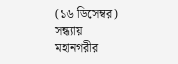(১৬ ডিসেম্বর) সন্ধ্যায় মহানগরীর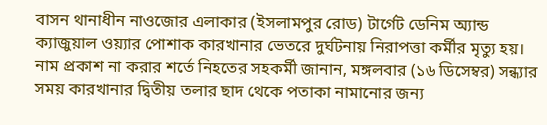বাসন থানাধীন নাওজোর এলাকার (ইসলামপুর রোড) টার্গেট ডেনিম অ্যান্ড ক্যাজুয়াল ওয়্যার পোশাক কারখানার ভেতরে দুর্ঘটনায় নিরাপত্তা কর্মীর মৃত্যু হয়।
নাম প্রকাশ না করার শর্তে নিহতের সহকর্মী জানান, মঙ্গলবার (১৬ ডিসেম্বর) সন্ধ্যার সময় কারখানার দ্বিতীয় তলার ছাদ থেকে পতাকা নামানোর জন্য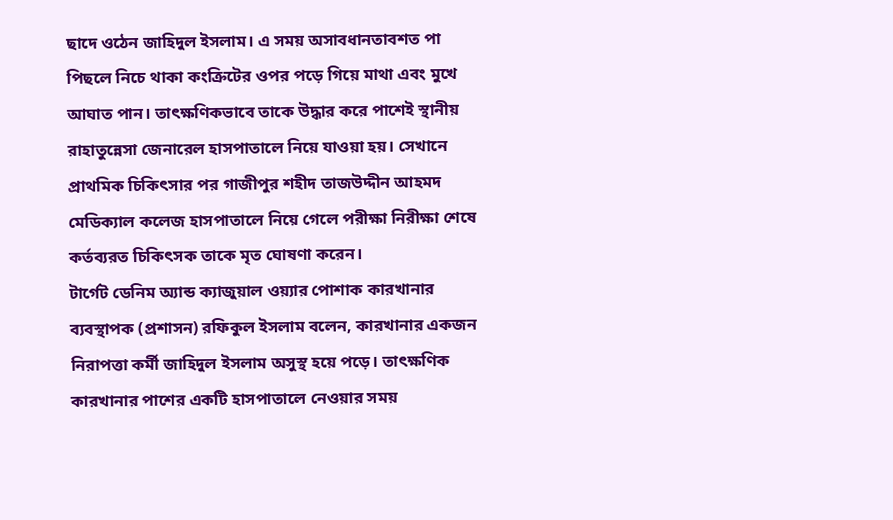ছাদে ওঠেন জাহিদুল ইসলাম। এ সময় অসাবধানতাবশত পা পিছলে নিচে থাকা কংক্রিটের ওপর পড়ে গিয়ে মাথা এবং মুখে আঘাত পান। তাৎক্ষণিকভাবে তাকে উদ্ধার করে পাশেই স্থানীয় রাহাতুন্নেসা জেনারেল হাসপাতালে নিয়ে যাওয়া হয়। সেখানে প্রাথমিক চিকিৎসার পর গাজীপুর শহীদ তাজউদ্দীন আহমদ মেডিক্যাল কলেজ হাসপাতালে নিয়ে গেলে পরীক্ষা নিরীক্ষা শেষে কর্তব্যরত চিকিৎসক তাকে মৃত ঘোষণা করেন।
টার্গেট ডেনিম অ্যান্ড ক্যাজুয়াল ওয়্যার পোশাক কারখানার ব্যবস্থাপক (প্রশাসন) রফিকুল ইসলাম বলেন, কারখানার একজন নিরাপত্তা কর্মী জাহিদুল ইসলাম অসুস্থ হয়ে পড়ে। তাৎক্ষণিক কারখানার পাশের একটি হাসপাতালে নেওয়ার সময়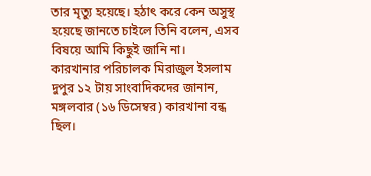তার মৃত্যু হয়েছে। হঠাৎ করে কেন অসুস্থ হয়েছে জানতে চাইলে তিনি বলেন, এসব বিষয়ে আমি কিছুই জানি না।
কারখানার পরিচালক মিরাজুল ইসলাম দুপুর ১২ টায় সাংবাদিকদের জানান, মঙ্গলবার (১৬ ডিসেম্বর) কারখানা বন্ধ ছিল।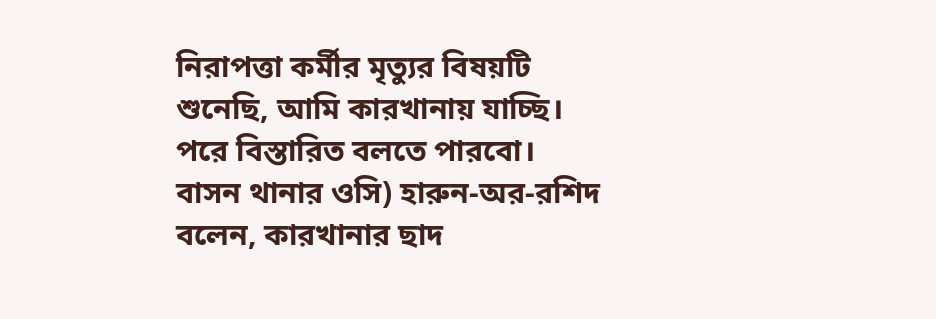নিরাপত্তা কর্মীর মৃত্যুর বিষয়টি শুনেছি, আমি কারখানায় যাচ্ছি। পরে বিস্তারিত বলতে পারবো।
বাসন থানার ওসি) হারুন-অর-রশিদ বলেন, কারখানার ছাদ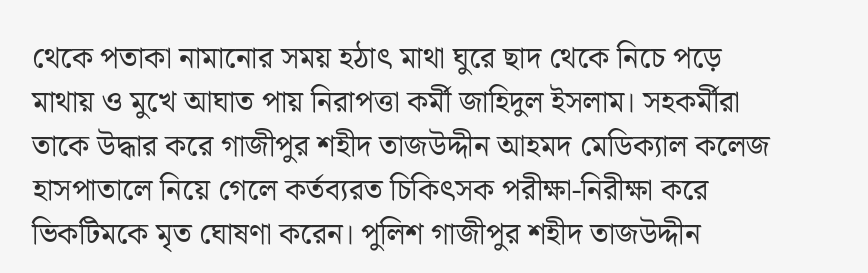থেকে পতাকা নামানোর সময় হঠাৎ মাথা ঘুরে ছাদ থেকে নিচে পড়ে মাথায় ও মুখে আঘাত পায় নিরাপত্তা কর্মী জাহিদুল ইসলাম। সহকর্মীরা তাকে উদ্ধার করে গাজীপুর শহীদ তাজউদ্দীন আহমদ মেডিক্যাল কলেজ হাসপাতালে নিয়ে গেলে কর্তব্যরত চিকিৎসক পরীক্ষা-নিরীক্ষা করে ভিকটিমকে মৃত ঘোষণা করেন। পুলিশ গাজীপুর শহীদ তাজউদ্দীন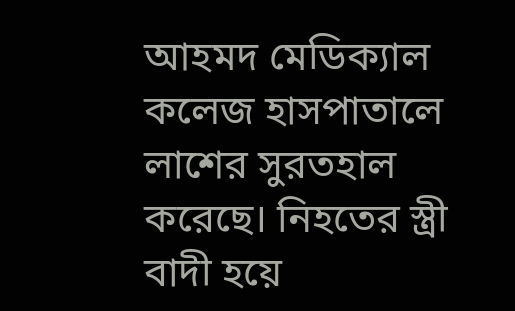আহমদ মেডিক্যাল কলেজ হাসপাতালে লাশের সুরতহাল করেছে। নিহতের স্ত্রী বাদী হয়ে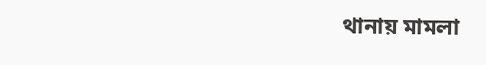থানায় মামলা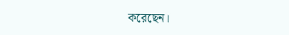করেছেন।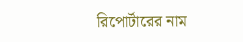রিপোর্টারের নাম